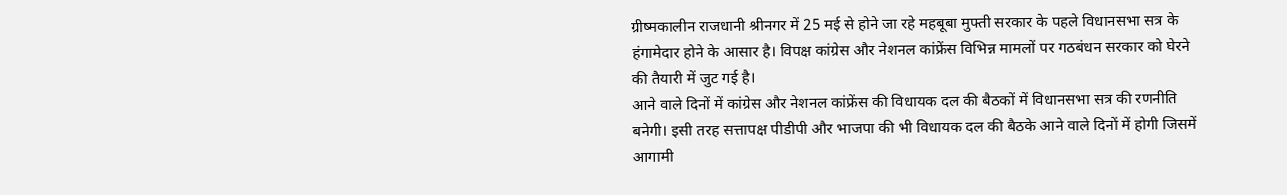ग्रीष्मकालीन राजधानी श्रीनगर में 25 मई से होने जा रहे महबूबा मुफ्ती सरकार के पहले विधानसभा सत्र के हंगामेदार होने के आसार है। विपक्ष कांग्रेस और नेशनल कांफ्रेंस विभिन्न मामलों पर गठबंधन सरकार को घेरने की तैयारी में जुट गई है।
आने वाले दिनों में कांग्रेस और नेशनल कांफ्रेंस की विधायक दल की बैठकों में विधानसभा सत्र की रणनीति बनेगी। इसी तरह सत्तापक्ष पीडीपी और भाजपा की भी विधायक दल की बैठके आने वाले दिनों में होगी जिसमें आगामी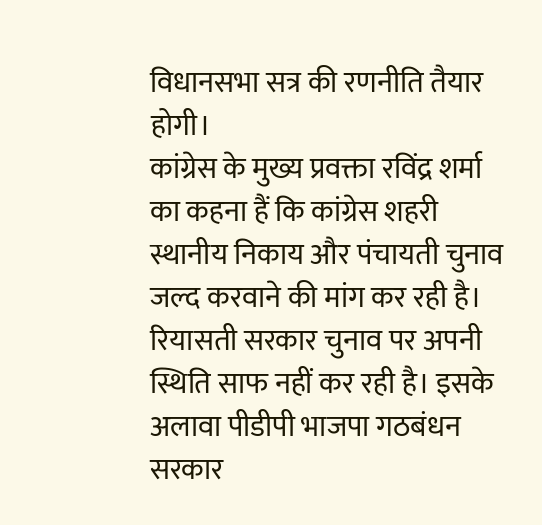विधानसभा सत्र की रणनीति तैयार होगी।
कांग्रेस के मुख्य प्रवक्ता रविंद्र शर्मा का कहना हैं कि कांग्रेस शहरी स्थानीय निकाय और पंचायती चुनाव जल्द करवाने की मांग कर रही है। रियासती सरकार चुनाव पर अपनी स्थिति साफ नहीं कर रही है। इसके अलावा पीडीपी भाजपा गठबंधन सरकार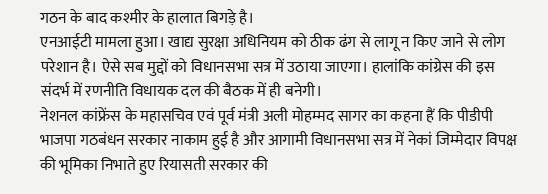गठन के बाद कश्मीर के हालात बिगड़े है।
एनआईटी मामला हुआ। खाद्य सुरक्षा अधिनियम को ठीक ढंग से लागू न किए जाने से लोग परेशान है। ऐसे सब मुद्दों को विधानसभा सत्र में उठाया जाएगा। हालांकि कांग्रेस की इस संदर्भ में रणनीति विधायक दल की बैठक में ही बनेगी।
नेशनल कांफ्रेंस के महासचिव एवं पूर्व मंत्री अली मोहम्मद सागर का कहना हैं कि पीडीपी भाजपा गठबंधन सरकार नाकाम हुई है और आगामी विधानसभा सत्र में नेकां जिम्मेदार विपक्ष की भूमिका निभाते हुए रियासती सरकार की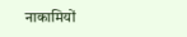नाकामियों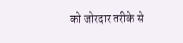को जोरदार तरीके से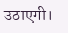उठाएगी।